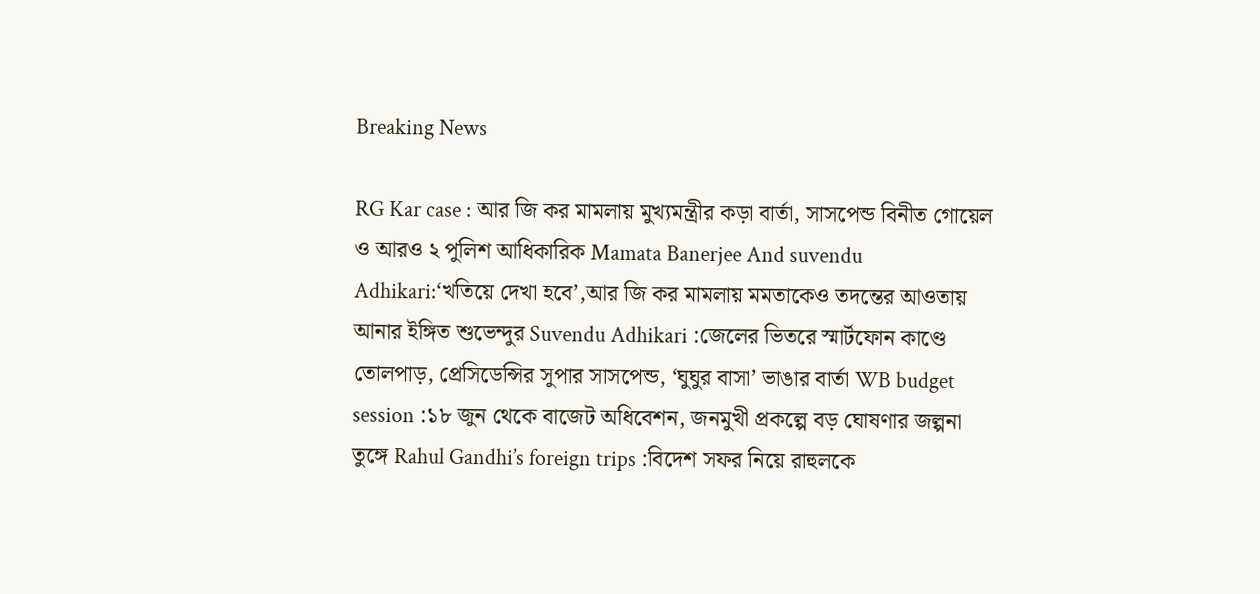Breaking News

RG Kar case : আর জি কর মামলায় মুখ্যমন্ত্রীর কড়া বার্তা, সাসপেন্ড বিনীত গোয়েল ও আরও ২ পুলিশ আধিকারিক Mamata Banerjee And suvendu Adhikari:‘খতিয়ে দেখা হবে’,আর জি কর মামলায় মমতাকেও তদন্তের আওতায় আনার ইঙ্গিত শুভেন্দুর Suvendu Adhikari :জেলের ভিতরে স্মার্টফোন কাণ্ডে তোলপাড়, প্রেসিডেন্সির সুপার সাসপেন্ড, ‘ঘুঘুর বাসা’ ভাঙার বার্তা WB budget session :১৮ জুন থেকে বাজেট অধিবেশন, জনমুখী প্রকল্পে বড় ঘোষণার জল্পনা তুঙ্গে Rahul Gandhi’s foreign trips :বিদেশ সফর নিয়ে রাহুলকে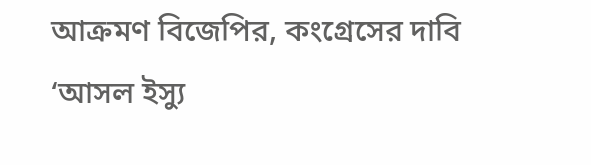আক্রমণ বিজেপির, কংগ্রেসের দাবি ‘আসল ইস্যু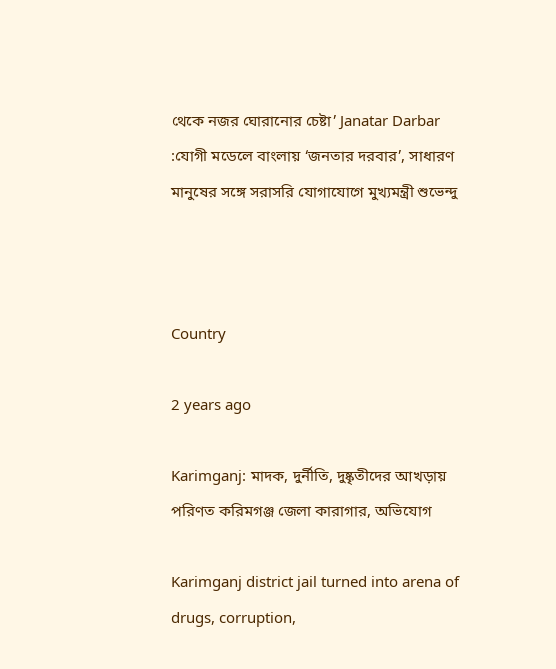থেকে নজর ঘোরানোর চেষ্টা’ Janatar Darbar :যোগী মডেলে বাংলায় ‘জনতার দরবার’, সাধারণ মানুষের সঙ্গে সরাসরি যোগাযোগে মুখ্যমন্ত্রী শুভেন্দু



Country

2 years ago

Karimganj: মাদক, দুর্নীতি, দুষ্কৃতীদের আখড়ায় পরিণত করিমগঞ্জ জেলা কারাগার, অভিযোগ

Karimganj district jail turned into arena of drugs, corruption,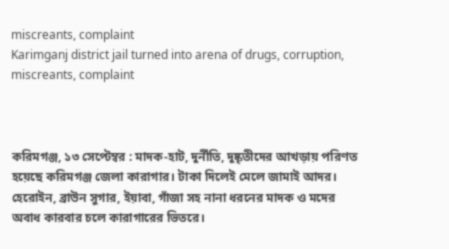miscreants, complaint
Karimganj district jail turned into arena of drugs, corruption, miscreants, complaint



করিমগঞ্জ, ১৩ সেপ্টেম্বর : মাদক-হাট, দুর্নীতি, দুষ্কৃতীদের আখড়ায় পরিণত হয়েছে করিমগঞ্জ জেলা কারাগার। টাকা দিলেই মেলে জামাই আদর। হেরোইন, ব্রাউন সুগার, ইয়াবা, গাঁজা সহ নানা ধরনের মাদক ও মদের অবাধ কারবার চলে কারাগারের ভিতরে।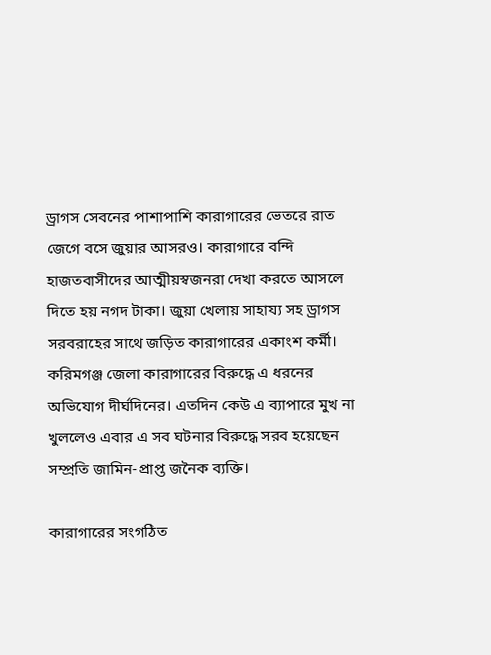ড্রাগস সেবনের পাশাপাশি কারাগারের ভেতরে রাত জেগে বসে জুয়ার আসরও। কারাগারে বন্দি হাজতবাসীদের আত্মীয়স্বজনরা দেখা করতে আসলে দিতে হয় নগদ টাকা। জুয়া খেলায় সাহায্য সহ ড্রাগস সরবরাহের সাথে জড়িত কারাগারের একাংশ কর্মী। করিমগঞ্জ জেলা কারাগারের বিরুদ্ধে এ ধরনের অভিযোগ দীর্ঘদিনের। এতদিন কেউ এ ব্যাপারে মুখ না খুললেও এবার এ সব ঘটনার বিরুদ্ধে সরব হয়েছেন সম্প্রতি জামিন-প্রাপ্ত জনৈক ব্যক্তি।

কারাগারের সংগঠিত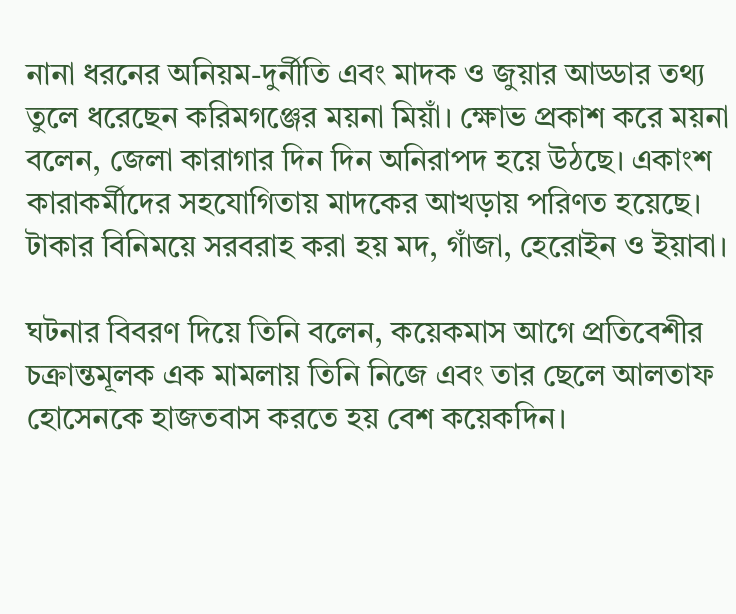নানা ধরনের অনিয়ম-দুর্নীতি এবং মাদক ও জুয়ার আড্ডার তথ্য তুলে ধরেছেন করিমগঞ্জের ময়না মিয়াঁ। ক্ষোভ প্রকাশ করে ময়না বলেন, জেলা কারাগার দিন দিন অনিরাপদ হয়ে উঠছে। একাংশ কারাকর্মীদের সহযোগিতায় মাদকের আখড়ায় পরিণত হয়েছে। টাকার বিনিময়ে সরবরাহ করা হয় মদ, গাঁজা, হেরোইন ও ইয়াবা।

ঘটনার বিবরণ দিয়ে তিনি বলেন, কয়েকমাস আগে প্রতিবেশীর চক্রান্তমূলক এক মামলায় তিনি নিজে এবং তার ছেলে আলতাফ হোসেনকে হাজতবাস করতে হয় বেশ কয়েকদিন।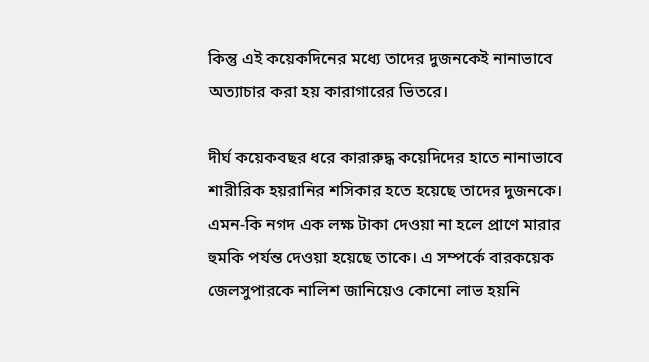কিন্তু এই কয়েকদিনের মধ্যে তাদের দুজনকেই নানাভাবে অত্যাচার করা হয় কারাগারের ভিতরে।

দীর্ঘ কয়েকবছর ধরে কারারুদ্ধ কয়েদিদের হাতে নানাভাবে শারীরিক হয়রানির শসিকার হতে হয়েছে তাদের দুজনকে। এমন-কি নগদ এক লক্ষ টাকা দেওয়া না হলে প্রাণে মারার হুমকি পর্যন্ত দেওয়া হয়েছে তাকে। এ সম্পর্কে বারকয়েক জেলসুপারকে নালিশ জানিয়েও কোনো লাভ হয়নি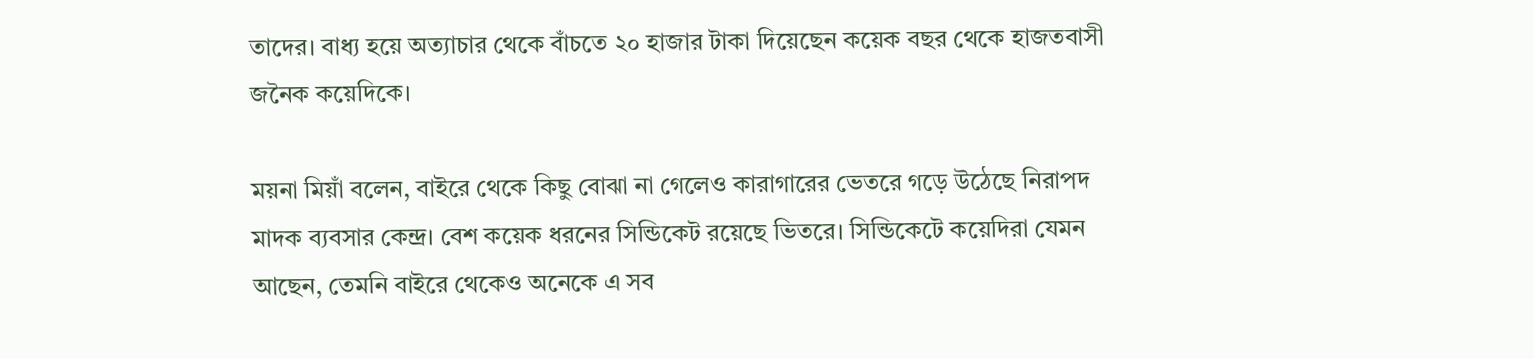তাদের। বাধ্য হয়ে অত্যাচার থেকে বাঁচতে ২০ হাজার টাকা দিয়েছেন কয়েক বছর থেকে হাজতবাসী জনৈক কয়েদিকে।

ময়না মিয়াঁ বলেন, বাইরে থেকে কিছু বোঝা না গেলেও কারাগারের ভেতরে গড়ে উঠেছে নিরাপদ মাদক ব্যবসার কেন্দ্র। বেশ কয়েক ধরনের সিন্ডিকেট রয়েছে ভিতরে। সিন্ডিকেটে কয়েদিরা যেমন আছেন, তেমনি বাইরে থেকেও অনেকে এ সব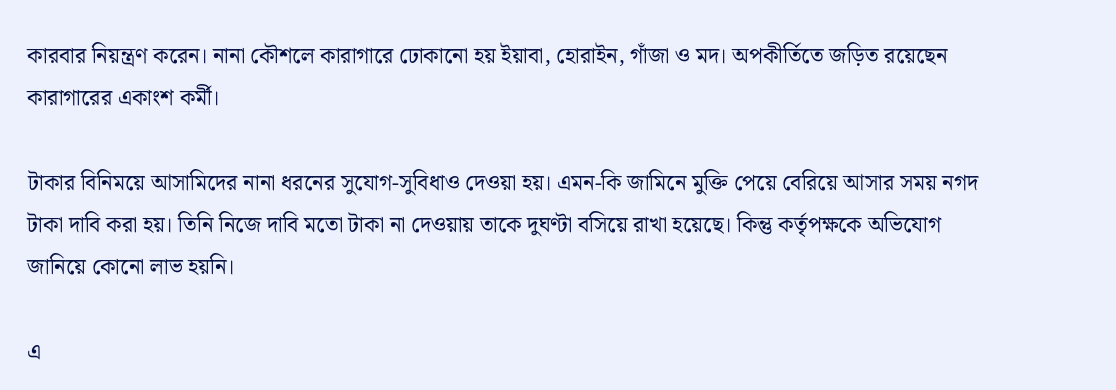কারবার নিয়ন্ত্রণ করেন। নানা কৌশলে কারাগারে ঢোকানো হয় ইয়াবা, হোরাইন, গাঁজা ও মদ। অপকীর্তিতে জড়িত রয়েছেন কারাগারের একাংশ কর্মী।

টাকার বিনিময়ে আসামিদের নানা ধরনের সুযোগ-সুবিধাও দেওয়া হয়। এমন-কি জামিনে মুক্তি পেয়ে বেরিয়ে আসার সময় নগদ টাকা দাবি করা হয়। তিনি নিজে দাবি মতো টাকা না দেওয়ায় তাকে দুঘণ্টা বসিয়ে রাখা হয়েছে। কিন্তু কর্তৃপক্ষকে অভিযোগ জানিয়ে কোনো লাভ হয়নি।

এ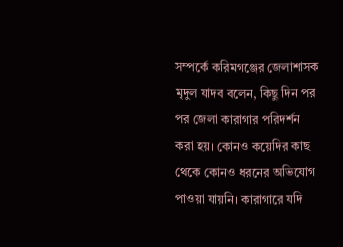সম্পর্কে করিমগঞ্জের জেলাশাসক মৃদুল যাদব বলেন, কিছু দিন পর পর জেলা কারাগার পরিদর্শন করা হয়। কোনও কয়েদির কাছ থেকে কোনও ধরনের অভিযোগ পাওয়া যায়নি। কারাগারে যদি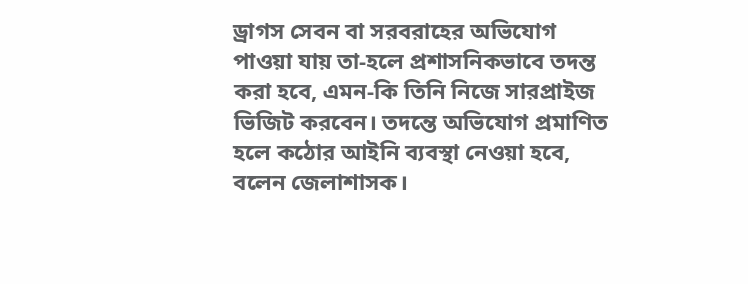ড্রাগস সেবন বা সরবরাহের অভিযোগ পাওয়া যায় তা-হলে প্রশাসনিকভাবে তদন্ত করা হবে, এমন-কি তিনি নিজে সারপ্রাইজ ভিজিট করবেন। তদন্তে অভিযোগ প্রমাণিত হলে কঠোর আইনি ব্যবস্থা নেওয়া হবে, বলেন জেলাশাসক।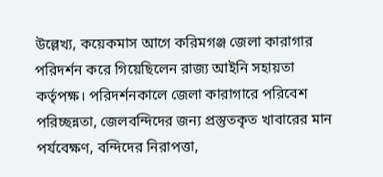উল্লেখ্য, কয়েকমাস আগে করিমগঞ্জ জেলা কারাগার পরিদর্শন করে গিয়েছিলেন রাজ্য আইনি সহায়তা কর্তৃপক্ষ। পরিদর্শনকালে জেলা কারাগারে পরিবেশ পরিচ্ছন্নতা, জেলবন্দিদের জন্য প্রস্তুতকৃত খাবারের মান পর্যবেক্ষণ, বন্দিদের নিরাপত্তা,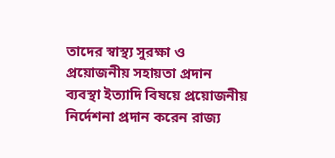তাদের স্বাস্থ্য সুরক্ষা ও প্রয়োজনীয় সহায়তা প্রদান ব্যবস্থা ইত্যাদি বিষয়ে প্রয়োজনীয় নির্দেশনা প্রদান করেন রাজ্য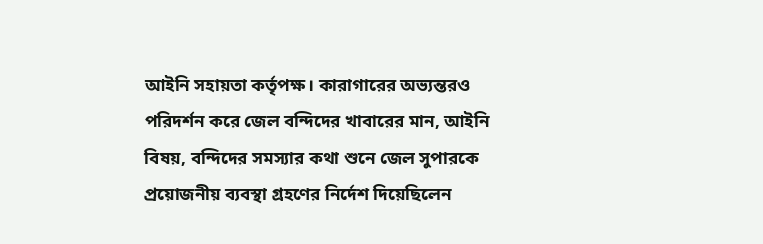আইনি সহায়তা কর্তৃপক্ষ। কারাগারের অভ্যন্তরও পরিদর্শন করে জেল বন্দিদের খাবারের মান, আইনি বিষয়, বন্দিদের সমস্যার কথা শুনে জেল সুপারকে প্রয়োজনীয় ব্যবস্থা গ্রহণের নির্দেশ দিয়েছিলেন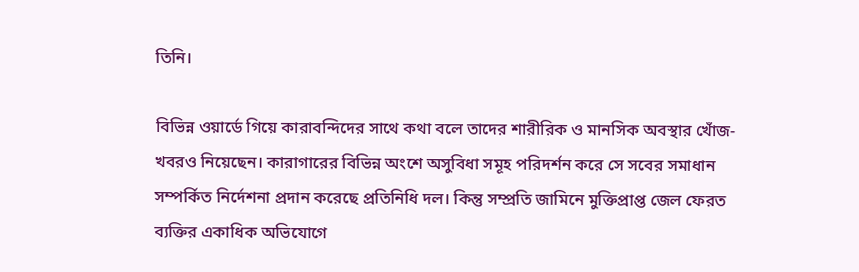তিনি।

বিভিন্ন ওয়ার্ডে গিয়ে কারাবন্দিদের সাথে কথা বলে তাদের শারীরিক ও মানসিক অবস্থার খোঁজ-খবরও নিয়েছেন। কারাগারের বিভিন্ন অংশে অসুবিধা সমূহ পরিদর্শন করে সে সবের সমাধান সম্পর্কিত নির্দেশনা প্রদান করেছে প্রতিনিধি দল। কিন্তু সম্প্রতি জামিনে মুক্তিপ্রাপ্ত জেল ফেরত ব্যক্তির একাধিক অভিযোগে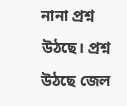নানা প্রশ্ন উঠছে। প্রশ্ন উঠছে জেল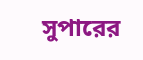সুপারের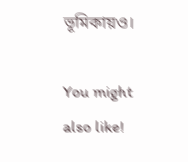ভূমিকায়ও।

You might also like!